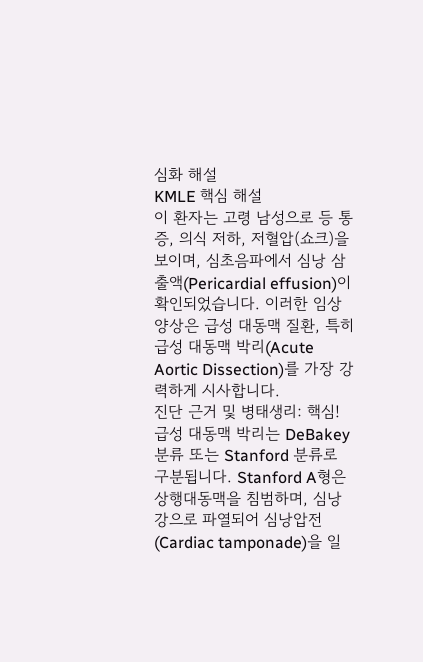심화 해설
KMLE 핵심 해설
이 환자는 고령 남성으로 등 통증, 의식 저하, 저혈압(쇼크)을 보이며, 심초음파에서 심낭 삼출액(Pericardial effusion)이 확인되었습니다. 이러한 임상 양상은 급성 대동맥 질환, 특히 급성 대동맥 박리(Acute Aortic Dissection)를 가장 강력하게 시사합니다.
진단 근거 및 병태생리: 핵심! 급성 대동맥 박리는 DeBakey 분류 또는 Stanford 분류로 구분됩니다. Stanford A형은 상행대동맥을 침범하며, 심낭강으로 파열되어 심낭압전(Cardiac tamponade)을 일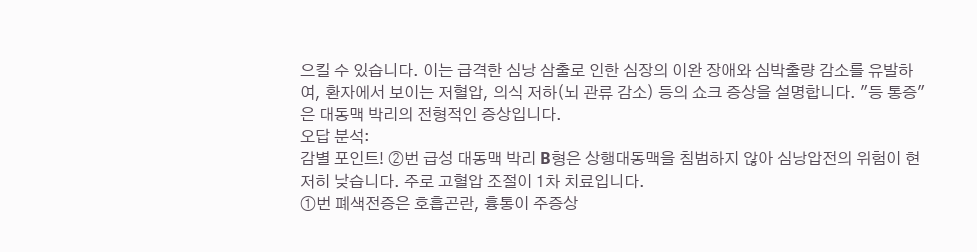으킬 수 있습니다. 이는 급격한 심낭 삼출로 인한 심장의 이완 장애와 심박출량 감소를 유발하여, 환자에서 보이는 저혈압, 의식 저하(뇌 관류 감소) 등의 쇼크 증상을 설명합니다. "등 통증"은 대동맥 박리의 전형적인 증상입니다.
오답 분석:
감별 포인트! ②번 급성 대동맥 박리 B형은 상행대동맥을 침범하지 않아 심낭압전의 위험이 현저히 낮습니다. 주로 고혈압 조절이 1차 치료입니다.
①번 폐색전증은 호흡곤란, 흉통이 주증상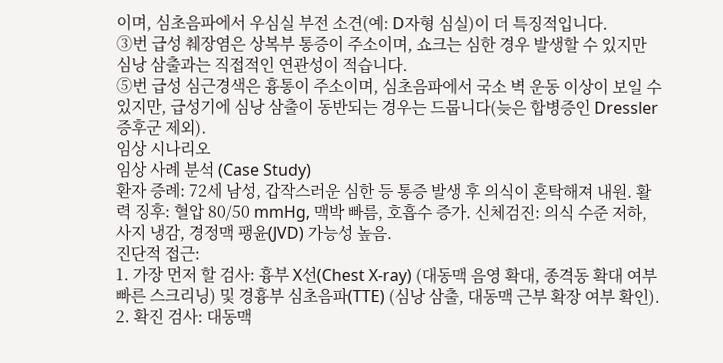이며, 심초음파에서 우심실 부전 소견(예: D자형 심실)이 더 특징적입니다.
③번 급성 췌장염은 상복부 통증이 주소이며, 쇼크는 심한 경우 발생할 수 있지만 심낭 삼출과는 직접적인 연관성이 적습니다.
⑤번 급성 심근경색은 흉통이 주소이며, 심초음파에서 국소 벽 운동 이상이 보일 수 있지만, 급성기에 심낭 삼출이 동반되는 경우는 드뭅니다(늦은 합병증인 Dressler 증후군 제외).
임상 시나리오
임상 사례 분석 (Case Study)
환자 증례: 72세 남성, 갑작스러운 심한 등 통증 발생 후 의식이 혼탁해져 내원. 활력 징후: 혈압 80/50 mmHg, 맥박 빠름, 호흡수 증가. 신체검진: 의식 수준 저하, 사지 냉감, 경정맥 팽윤(JVD) 가능성 높음.
진단적 접근:
1. 가장 먼저 할 검사: 흉부 X선(Chest X-ray) (대동맥 음영 확대, 종격동 확대 여부 빠른 스크리닝) 및 경흉부 심초음파(TTE) (심낭 삼출, 대동맥 근부 확장 여부 확인).
2. 확진 검사: 대동맥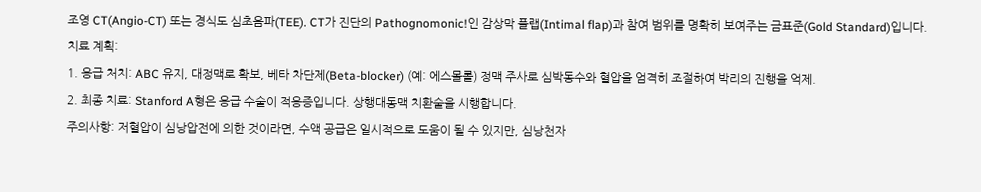조영 CT(Angio-CT) 또는 경식도 심초음파(TEE). CT가 진단의 Pathognomonic!인 감상막 플랩(Intimal flap)과 참여 범위를 명확히 보여주는 금표준(Gold Standard)입니다.
치료 계획:
1. 응급 처치: ABC 유지, 대정맥로 확보, 베타 차단제(Beta-blocker) (예: 에스몰롤) 정맥 주사로 심박동수와 혈압을 엄격히 조절하여 박리의 진행을 억제.
2. 최종 치료: Stanford A형은 응급 수술이 적응증입니다. 상행대동맥 치환술을 시행합니다.
주의사항: 저혈압이 심낭압전에 의한 것이라면, 수액 공급은 일시적으로 도움이 될 수 있지만, 심낭천자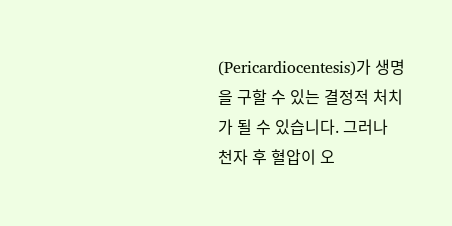(Pericardiocentesis)가 생명을 구할 수 있는 결정적 처치가 될 수 있습니다. 그러나 천자 후 혈압이 오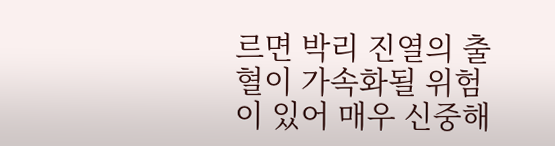르면 박리 진열의 출혈이 가속화될 위험이 있어 매우 신중해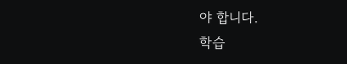야 합니다.
학습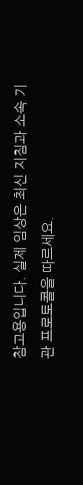참고용입니다. 실제 임상은 최신 지침과 소속 기관 프로토콜을 따르세요.